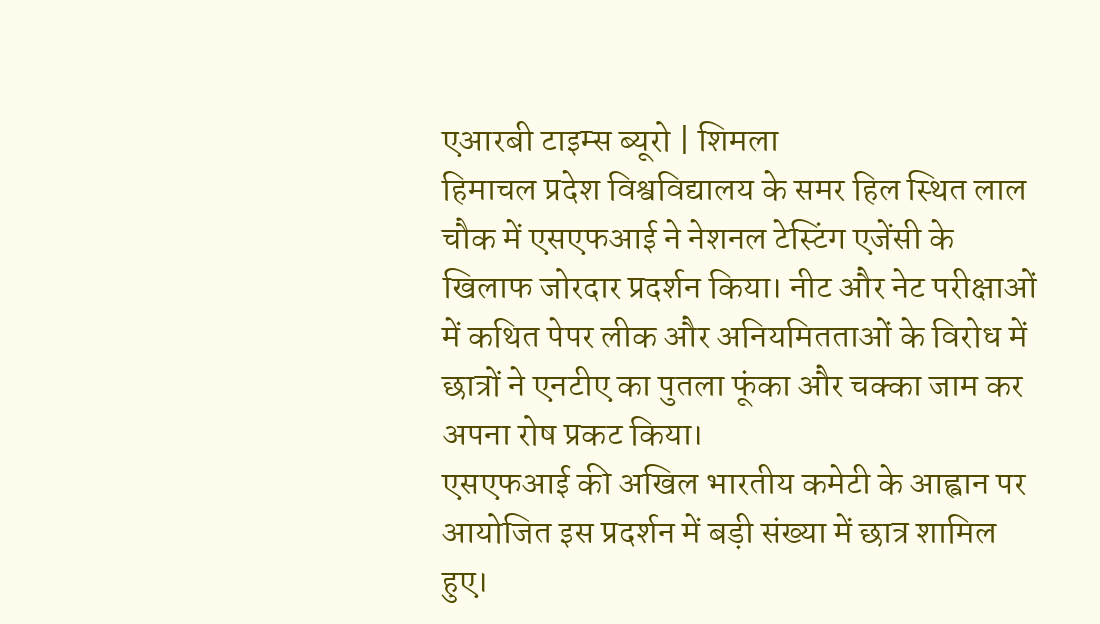एआरबी टाइम्स ब्यूरो | शिमला
हिमाचल प्रदेश विश्वविद्यालय के समर हिल स्थित लाल चौक में एसएफआई ने नेशनल टेस्टिंग एजेंसी के खिलाफ जोरदार प्रदर्शन किया। नीट और नेट परीक्षाओं में कथित पेपर लीक और अनियमितताओं के विरोध में छात्रों ने एनटीए का पुतला फूंका और चक्का जाम कर अपना रोष प्रकट किया।
एसएफआई की अखिल भारतीय कमेटी के आह्वान पर आयोजित इस प्रदर्शन में बड़ी संख्या में छात्र शामिल हुए।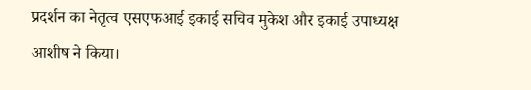प्रदर्शन का नेतृत्व एसएफआई इकाई सचिव मुकेश और इकाई उपाध्यक्ष आशीष ने किया।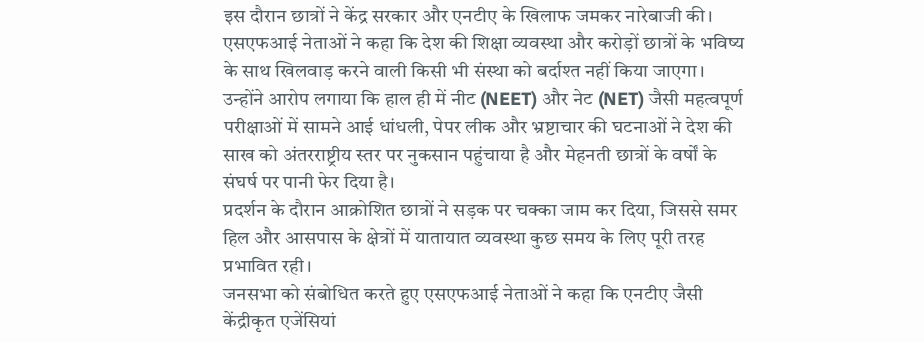इस दौरान छात्रों ने केंद्र सरकार और एनटीए के खिलाफ जमकर नारेबाजी की।
एसएफआई नेताओं ने कहा कि देश की शिक्षा व्यवस्था और करोड़ों छात्रों के भविष्य के साथ खिलवाड़ करने वाली किसी भी संस्था को बर्दाश्त नहीं किया जाएगा। उन्होंने आरोप लगाया कि हाल ही में नीट (NEET) और नेट (NET) जैसी महत्वपूर्ण परीक्षाओं में सामने आई धांधली, पेपर लीक और भ्रष्टाचार की घटनाओं ने देश की साख को अंतरराष्ट्रीय स्तर पर नुकसान पहुंचाया है और मेहनती छात्रों के वर्षों के संघर्ष पर पानी फेर दिया है।
प्रदर्शन के दौरान आक्रोशित छात्रों ने सड़क पर चक्का जाम कर दिया, जिससे समर हिल और आसपास के क्षेत्रों में यातायात व्यवस्था कुछ समय के लिए पूरी तरह प्रभावित रही।
जनसभा को संबोधित करते हुए एसएफआई नेताओं ने कहा कि एनटीए जैसी केंद्रीकृत एजेंसियां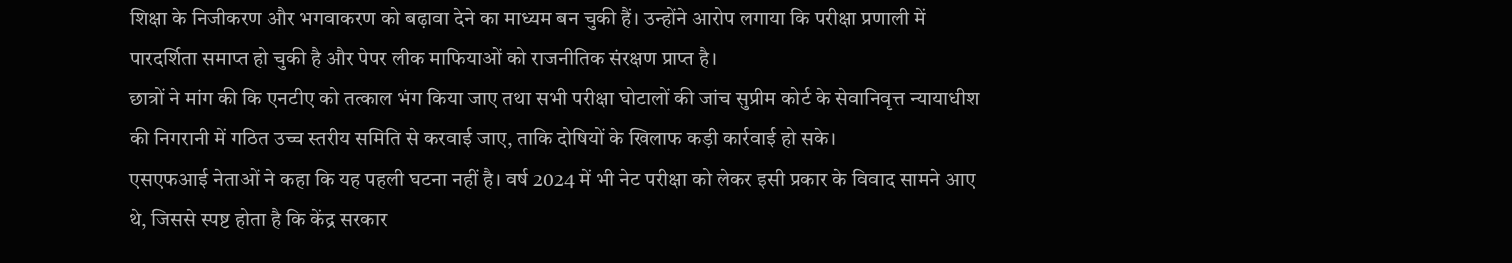शिक्षा के निजीकरण और भगवाकरण को बढ़ावा देने का माध्यम बन चुकी हैं। उन्होंने आरोप लगाया कि परीक्षा प्रणाली में पारदर्शिता समाप्त हो चुकी है और पेपर लीक माफियाओं को राजनीतिक संरक्षण प्राप्त है।
छात्रों ने मांग की कि एनटीए को तत्काल भंग किया जाए तथा सभी परीक्षा घोटालों की जांच सुप्रीम कोर्ट के सेवानिवृत्त न्यायाधीश की निगरानी में गठित उच्च स्तरीय समिति से करवाई जाए, ताकि दोषियों के खिलाफ कड़ी कार्रवाई हो सके।
एसएफआई नेताओं ने कहा कि यह पहली घटना नहीं है। वर्ष 2024 में भी नेट परीक्षा को लेकर इसी प्रकार के विवाद सामने आए थे, जिससे स्पष्ट होता है कि केंद्र सरकार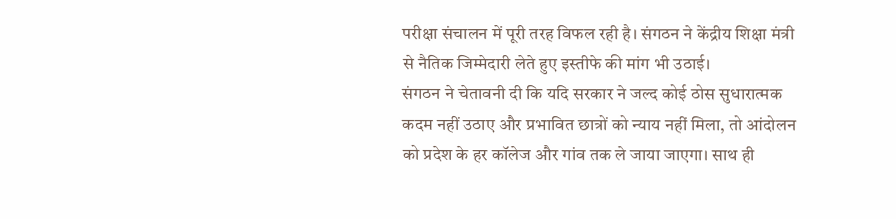परीक्षा संचालन में पूरी तरह विफल रही है। संगठन ने केंद्रीय शिक्षा मंत्री से नैतिक जिम्मेदारी लेते हुए इस्तीफे की मांग भी उठाई।
संगठन ने चेतावनी दी कि यदि सरकार ने जल्द कोई ठोस सुधारात्मक कदम नहीं उठाए और प्रभावित छात्रों को न्याय नहीं मिला, तो आंदोलन को प्रदेश के हर कॉलेज और गांव तक ले जाया जाएगा। साथ ही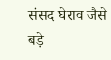संसद घेराव जैसे बड़े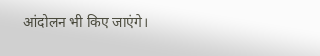आंदोलन भी किए जाएंगे।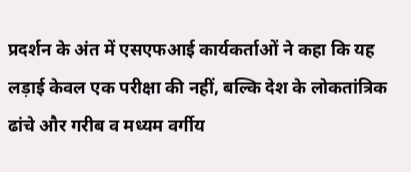प्रदर्शन के अंत में एसएफआई कार्यकर्ताओं ने कहा कि यह लड़ाई केवल एक परीक्षा की नहीं, बल्कि देश के लोकतांत्रिक ढांचे और गरीब व मध्यम वर्गीय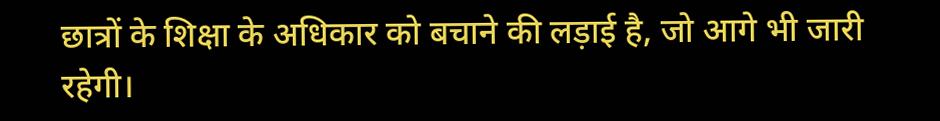छात्रों के शिक्षा के अधिकार को बचाने की लड़ाई है, जो आगे भी जारी रहेगी।